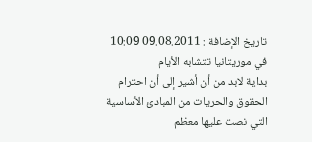تاريخ الإضافة : 09.08.2011 10:09
في موريتانيا تتشابه الأيام
بداية لابد من أن أشير إلى أن احترام الحقوق والحريات من المبادئ الأساسية التي نصت عليها معظم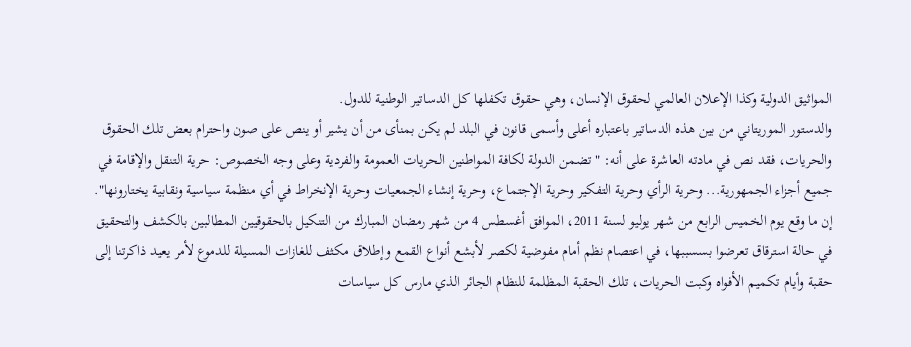المواثيق الدولية وكذا الإعلان العالمي لحقوق الإنسان، وهي حقوق تكفلها كل الدساتير الوطنية للدول.
والدستور الموريتاني من بين هذه الدساتير باعتباره أعلى وأسمى قانون في البلد لم يكن بمنأى من أن يشير أو ينص على صون واحترام بعض تلك الحقوق والحريات، فقد نص في مادته العاشرة على أنه: " تضمن الدولة لكافة المواطنين الحريات العمومة والفردية وعلى وجه الخصوص: حرية التنقل والإقامة في جميع أجزاء الجمهورية... وحرية الرأي وحرية التفكير وحرية الإجتماع، وحرية إنشاء الجمعيات وحرية الإنخراط في أي منظمة سياسية ونقابية يختارونها".
إن ما وقع يوم الخميس الرابع من شهر يوليو لسنة 2011، الموافق أغسطس 4 من شهر رمضان المبارك من التنكيل بالحقوقيين المطالبين بالكشف والتحقيق في حالة استرقاق تعرضوا بسسببها، في اعتصام نظم أمام مفوضية لكصر لأبشع أنواع القمع وإطلاق مكثف للغازات المسيلة للدموع لأمر يعيد ذاكرتنا إلى حقبة وأيام تكميم الأفواه وكبت الحريات، تلك الحقبة المظلمة للنظام الجائر الذي مارس كل سياسات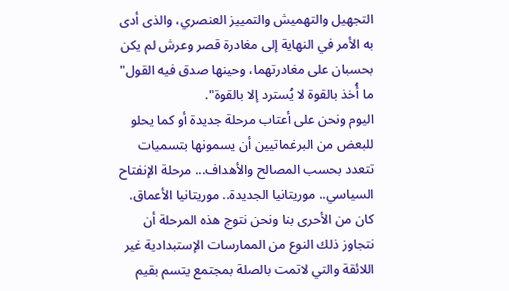التجهيل والتهميش والتمييز العنصري، والذى أدى به الأمر في النهاية إلى مغادرة قصر وعرش لم يكن بحسبان على مغادرتهما، وحينها صدق فيه القول" ما أُخذ بالقوة لا يُسترد إلا بالقوة".
اليوم ونحن على أعتاب مرحلة جديدة أو كما يحلو للبعض من البرغماتيين أن يسمونها بتسميات تتعدد بحسب المصالح والأهداف... مرحلة الإنفتاح السياسي.. موريتانيا الجديدة.. موريتانيا الأعماق. كان من الأحرى بنا ونحن نتوج هذه المرحلة أن نتجاوز ذلك النوع من الممارسات الإستبدادية غير اللائقة والتي لاتمت بالصلة بمجتمع يتسم بقيم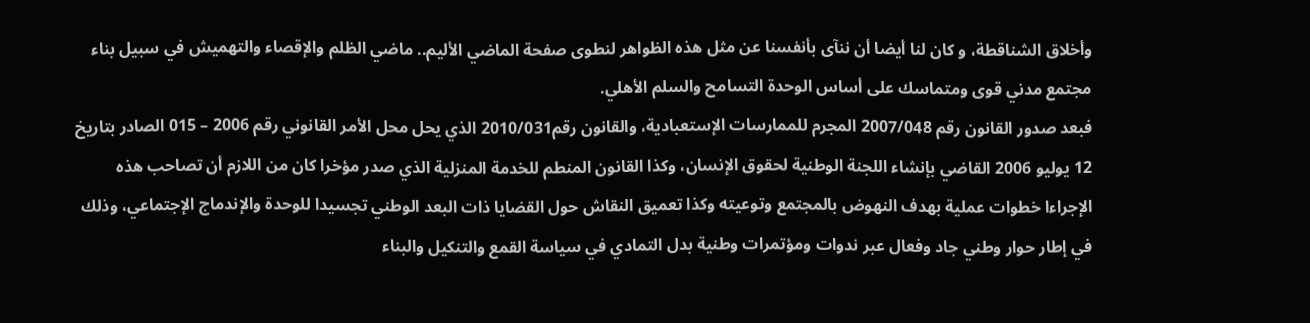وأخلاق الشناقطة، و كان لنا أيضا أن ننآى بأنفسنا عن مثل هذه الظواهر لنطوى صفحة الماضي الأليم.. ماضي الظلم والإقصاء والتهميش في سبيل بناء مجتمع مدني قوى ومتماسك على أساس الوحدة التسامح والسلم الأهلي.
فبعد صدور القانون رقم 2007/048 المجرم للممارسات الإستعبادية، والقانون رقم2010/031 الذي يحل محل الأمر القانوني رقم 2006 – 015 الصادر بتاريخ 12 يوليو 2006 القاضي بإنشاء اللجنة الوطنية لحقوق الإنسان، وكذا القانون المنطم للخدمة المنزلية الذي صدر مؤخرا كان من اللازم أن تصاحب هذه الإجراءا خطوات عملية بهدف النهوض بالمجتمع وتوعيته وكذا تعميق النقاش حول القضايا ذات البعد الوطني تجسيدا للوحدة والإندماج الإجتماعي، وذلك في إطار حوار وطني جاد وفعال عبر ندوات ومؤتمرات وطنية بدل التمادي في سياسة القمع والتنكيل والبناء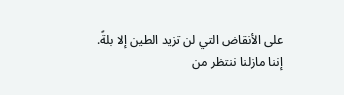على الأنقاض التي لن تزيد الطين إلا بلةً.
إننا مازلنا ننتظر من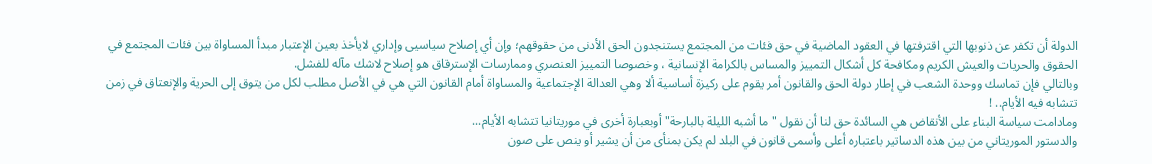الدولة أن تكفر عن ذنوبها التي اقترفتها في العقود الماضية في حق فئات من المجتمع يستنجدون الحق الأدنى من حقوقهم؛ وإن أي إصلاح سياسيى وإداري لايأخذ بعين الإعتبار مبدأ المساواة بين فئات المجتمع في الحقوق والحريات والعيش الكريم ومكافحة كل أشكال التمييز والمساس بالكرامة الإنسانية ، وخصوصا التمييز العنصري وممارسات الإسترقاق هو إصلاح لاشك مآله للفشل.
وبالتالي فإن تماسك ووحدة الشعب في إطار دولة الحق والقانون أمر يقوم على ركيزة أساسية ألا وهي العدالة الإجتماعية والمساواة أمام القانون التي هي في الأصل مطلب لكل من يتوق إلى الحرية والإنعتاق في زمن تتشابه فيه الأيام.. !
ومادامت سياسة البناء على الأنقاض هي السائدة حق لنا أن نقول "ما أشبه الليلة بالبارحة" أوبعبارة أخرى في موريتانيا تتشابه الأيام...
والدستور الموريتاني من بين هذه الدساتير باعتباره أعلى وأسمى قانون في البلد لم يكن بمنأى من أن يشير أو ينص على صون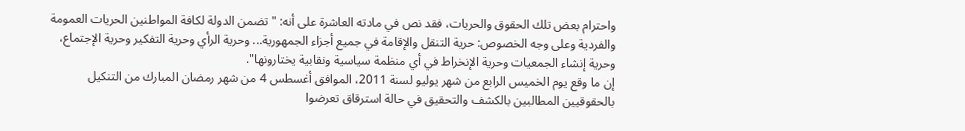واحترام بعض تلك الحقوق والحريات، فقد نص في مادته العاشرة على أنه: " تضمن الدولة لكافة المواطنين الحريات العمومة والفردية وعلى وجه الخصوص: حرية التنقل والإقامة في جميع أجزاء الجمهورية... وحرية الرأي وحرية التفكير وحرية الإجتماع، وحرية إنشاء الجمعيات وحرية الإنخراط في أي منظمة سياسية ونقابية يختارونها".
إن ما وقع يوم الخميس الرابع من شهر يوليو لسنة 2011، الموافق أغسطس 4 من شهر رمضان المبارك من التنكيل بالحقوقيين المطالبين بالكشف والتحقيق في حالة استرقاق تعرضوا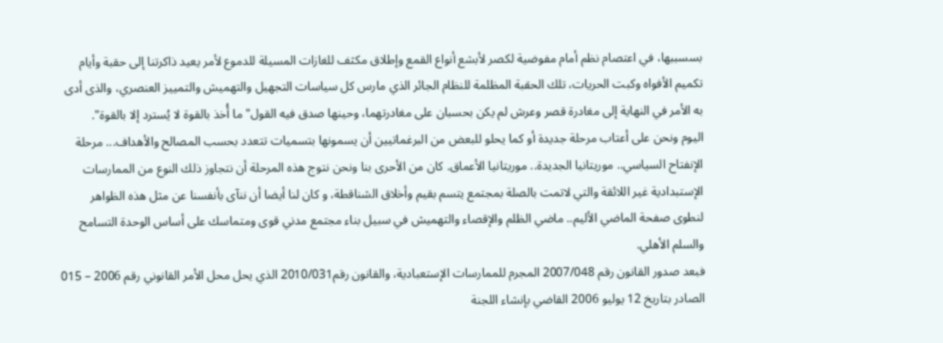بسسببها، في اعتصام نظم أمام مفوضية لكصر لأبشع أنواع القمع وإطلاق مكثف للغازات المسيلة للدموع لأمر يعيد ذاكرتنا إلى حقبة وأيام تكميم الأفواه وكبت الحريات، تلك الحقبة المظلمة للنظام الجائر الذي مارس كل سياسات التجهيل والتهميش والتمييز العنصري، والذى أدى به الأمر في النهاية إلى مغادرة قصر وعرش لم يكن بحسبان على مغادرتهما، وحينها صدق فيه القول" ما أُخذ بالقوة لا يُسترد إلا بالقوة".
اليوم ونحن على أعتاب مرحلة جديدة أو كما يحلو للبعض من البرغماتيين أن يسمونها بتسميات تتعدد بحسب المصالح والأهداف... مرحلة الإنفتاح السياسي.. موريتانيا الجديدة.. موريتانيا الأعماق. كان من الأحرى بنا ونحن نتوج هذه المرحلة أن نتجاوز ذلك النوع من الممارسات الإستبدادية غير اللائقة والتي لاتمت بالصلة بمجتمع يتسم بقيم وأخلاق الشناقطة، و كان لنا أيضا أن ننآى بأنفسنا عن مثل هذه الظواهر لنطوى صفحة الماضي الأليم.. ماضي الظلم والإقصاء والتهميش في سبيل بناء مجتمع مدني قوى ومتماسك على أساس الوحدة التسامح والسلم الأهلي.
فبعد صدور القانون رقم 2007/048 المجرم للممارسات الإستعبادية، والقانون رقم2010/031 الذي يحل محل الأمر القانوني رقم 2006 – 015 الصادر بتاريخ 12 يوليو 2006 القاضي بإنشاء اللجنة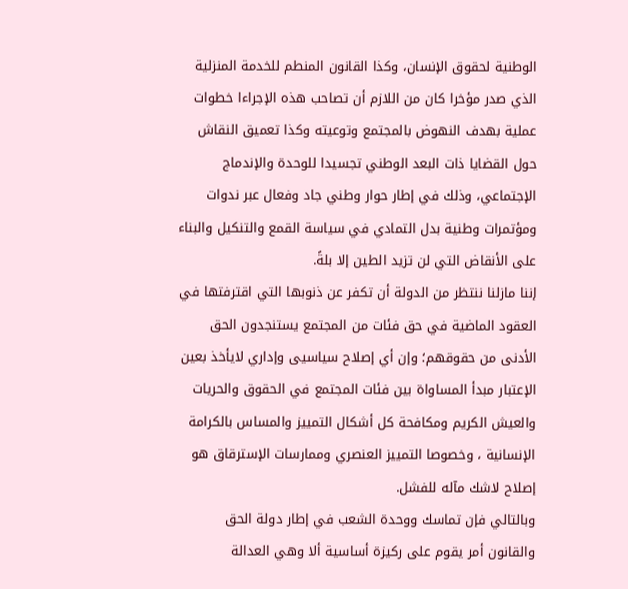الوطنية لحقوق الإنسان، وكذا القانون المنطم للخدمة المنزلية الذي صدر مؤخرا كان من اللازم أن تصاحب هذه الإجراءا خطوات عملية بهدف النهوض بالمجتمع وتوعيته وكذا تعميق النقاش حول القضايا ذات البعد الوطني تجسيدا للوحدة والإندماج الإجتماعي، وذلك في إطار حوار وطني جاد وفعال عبر ندوات ومؤتمرات وطنية بدل التمادي في سياسة القمع والتنكيل والبناء على الأنقاض التي لن تزيد الطين إلا بلةً.
إننا مازلنا ننتظر من الدولة أن تكفر عن ذنوبها التي اقترفتها في العقود الماضية في حق فئات من المجتمع يستنجدون الحق الأدنى من حقوقهم؛ وإن أي إصلاح سياسيى وإداري لايأخذ بعين الإعتبار مبدأ المساواة بين فئات المجتمع في الحقوق والحريات والعيش الكريم ومكافحة كل أشكال التمييز والمساس بالكرامة الإنسانية ، وخصوصا التمييز العنصري وممارسات الإسترقاق هو إصلاح لاشك مآله للفشل.
وبالتالي فإن تماسك ووحدة الشعب في إطار دولة الحق والقانون أمر يقوم على ركيزة أساسية ألا وهي العدالة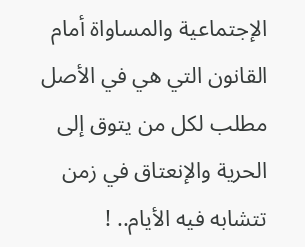الإجتماعية والمساواة أمام القانون التي هي في الأصل مطلب لكل من يتوق إلى الحرية والإنعتاق في زمن تتشابه فيه الأيام.. !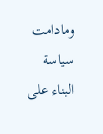ومادامت سياسة البناء على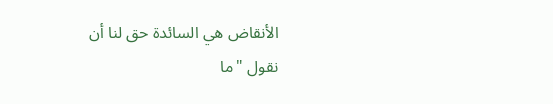الأنقاض هي السائدة حق لنا أن نقول "ما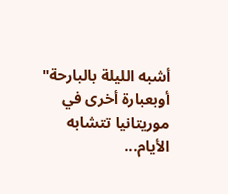أشبه الليلة بالبارحة" أوبعبارة أخرى في موريتانيا تتشابه الأيام...